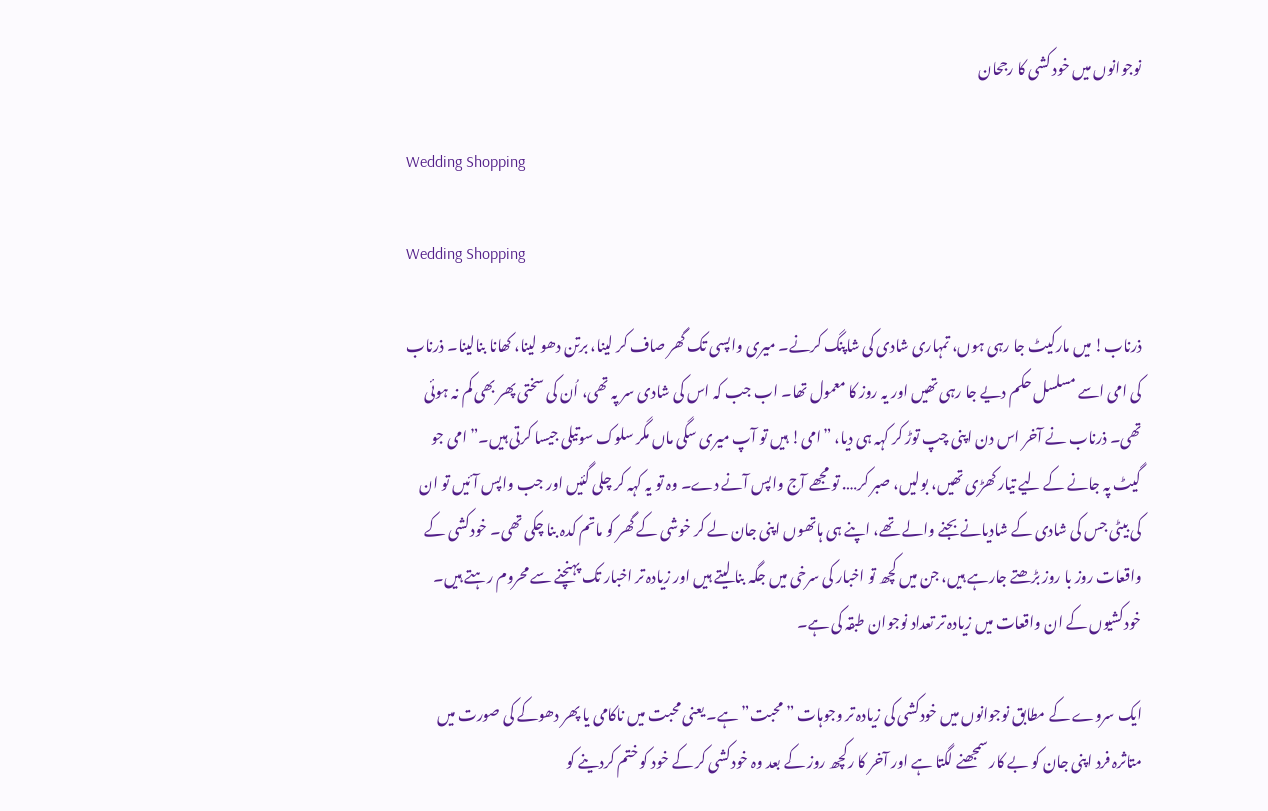نوجوانوں میں خود کشی کا رجحان

Wedding Shopping

Wedding Shopping

ذرناب! میں مارکیٹ جا رہی ہوں، تمہاری شادی کی شاپنگ کرنے۔ میری واپسی تک گھر صاف کر لینا، برتن دھو لینا، کھانا بنالینا۔ ذرناب کی امی اسے مسلسل حکم دیے جا رہی تھیں اور یہ روز کا معمول تھا۔ اب جب کہ اس کی شادی سر پہ تھی، اُن کی سختی پھر بھی کم نہ ہوئی تھی۔ ذرناب نے آخر اس دن اپنی چپ توڑ کر کہہ ہی دیا، ”امی! ہیں تو آپ میری سگی ماں مگر سلوک سوتیلی جیسا کرتی ہیں۔” امی جو گیٹ پہ جانے کے لیے تیار کھڑی تھیں، بولیں، صبر کر…. تو مجھے آج واپس آنے دے۔ وہ تو یہ کہہ کر چلی گئیں اور جب واپس آئیں تو ان کی بیٹی جس کی شادی کے شادیانے بجنے والے تھے، اپنے ہی ہاتھوں اپنی جان لے کر خوشی کے گھر کو ماتم کدہ بنا چکی تھی۔ خودکشی کے واقعات روز با روز بڑھتے جارہے ہیں، جن میں کچھ تو اخبار کی سرخی میں جگہ بنا لیتے ہیں اور زیادہ تر اخبار تک پہنچنے سے محروم رہتے ہیں۔ خودکشیوں کے ان واقعات میں زیادہ تر تعداد نوجوان طبقہ کی ہے۔

ایک سروے کے مطابق نوجوانوں میں خودکشی کی زیادہ تر وجوہات ”محبت” ہے۔ یعنی محبت میں ناکامی یا پھر دھوکے کی صورت میں متاثرہ فرد اپنی جان کو بے کار سمجھنے لگتا ہے اور آخر کا رکچھ روز کے بعد وہ خودکشی کر کے خود کو ختم کردینے کو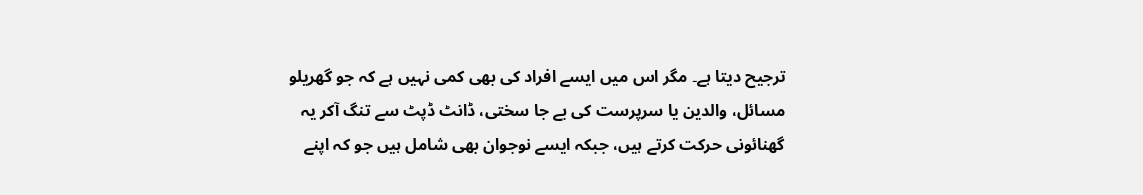ترجیح دیتا ہے۔ مگر اس میں ایسے افراد کی بھی کمی نہیں ہے کہ جو گھریلو مسائل، والدین یا سرپرست کی بے جا سختی، ڈانٹ ڈپٹ سے تنگ آکر یہ گھنائونی حرکت کرتے ہیں، جبکہ ایسے نوجوان بھی شامل ہیں جو کہ اپنے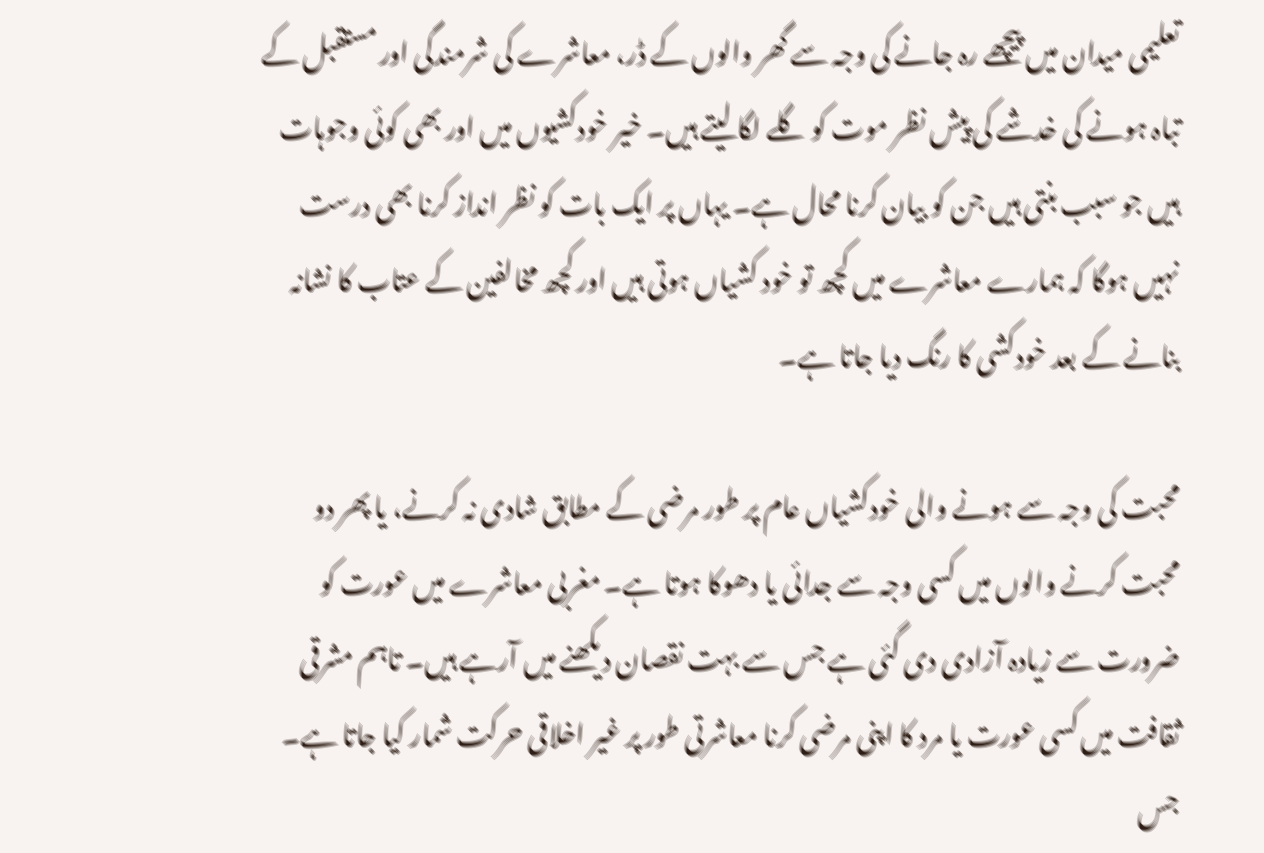تعلیمی میدان میں پیچھے رہ جانے کی وجہ سے گھر والوں کے ڈر، معاشرے کی شرمندگی اور مستقبل کے تباہ ہونے کی خدشے کی پیش نظر موت کو گلے لگا لیتے ہیں۔ خیر خودکشیوں میں اور بھی کوئی وجوہات ہیں جو سبب بنتی ہیں جن کو بیان کرنا محال ہے۔ یہاں پر ایک بات کو نظر انداز کرنا بھی درست نہیں ہوگا کہ ہمارے معاشرے میں کچھ تو خود کشیاں ہوتی ہیں اور کچھ مخالفین کے عتاب کا نشانہ بنانے کے بعد خودکشی کا رنگ دیا جاتا ہے۔

محبت کی وجہ سے ہونے والی خودکشیاں عام پر طور مرضی کے مطابق شادی نہ کرنے، یا پھر دو محبت کرنے والوں میں کسی وجہ سے جدائی یا دھوکا ہوتا ہے۔ مغربی معاشرے میں عورت کو ضرورت سے زیادہ آزادی دی گئی ہے جس سے بہت نقصان دیکھنے میں آرہے ہیں۔ تاہم مشرقی ثقافت میں کسی عورت یا مرد کا اپنی مرضی کرنا معاشرتی طور پر غیر اخلاقی حرکت شمار کیا جاتا ہے۔ جس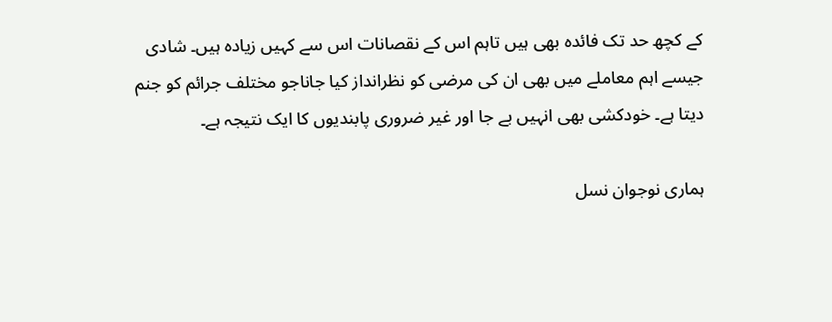کے کچھ حد تک فائدہ بھی ہیں تاہم اس کے نقصانات اس سے کہیں زیادہ ہیں۔ شادی جیسے اہم معاملے میں بھی ان کی مرضی کو نظرانداز کیا جاناجو مختلف جرائم کو جنم دیتا ہے۔ خودکشی بھی انہیں بے جا اور غیر ضروری پابندیوں کا ایک نتیجہ ہے۔

ہماری نوجوان نسل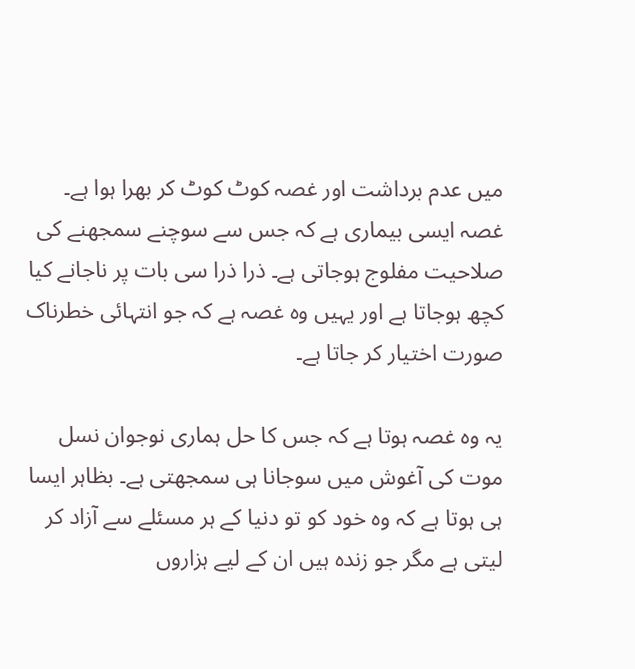میں عدم برداشت اور غصہ کوٹ کوٹ کر بھرا ہوا ہے۔ غصہ ایسی بیماری ہے کہ جس سے سوچنے سمجھنے کی صلاحیت مفلوج ہوجاتی ہے۔ ذرا ذرا سی بات پر ناجانے کیا کچھ ہوجاتا ہے اور یہیں وہ غصہ ہے کہ جو انتہائی خطرناک صورت اختیار کر جاتا ہے۔

یہ وہ غصہ ہوتا ہے کہ جس کا حل ہماری نوجوان نسل موت کی آغوش میں سوجانا ہی سمجھتی ہے۔ بظاہر ایسا ہی ہوتا ہے کہ وہ خود کو تو دنیا کے ہر مسئلے سے آزاد کر لیتی ہے مگر جو زندہ ہیں ان کے لیے ہزاروں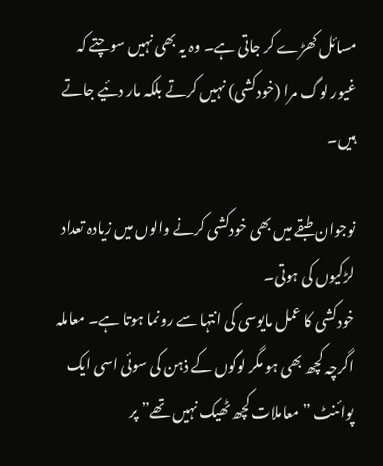مسائل کھڑے کر جاتی ہے۔ وہ یہ بھی نہیں سوچتے کہ غیور لوگ مرا (خودکشی) نہیں کرتے بلکہ مار دئیے جاتے ہیں۔

نوجوان طبقے میں بھی خودکشی کرنے والوں میں زیادہ تعداد لڑکیوں کی ہوتی۔
خودکشی کا عمل مایوسی کی انتہا سے رونما ہوتا ہے۔ معاملہ اگرچہ کچھ بھی ہو مگر لوگوں کے ذہن کی سوئی اسی ایک پوائنٹ ”معاملات کچھ ٹھیک نہیں تھے” پر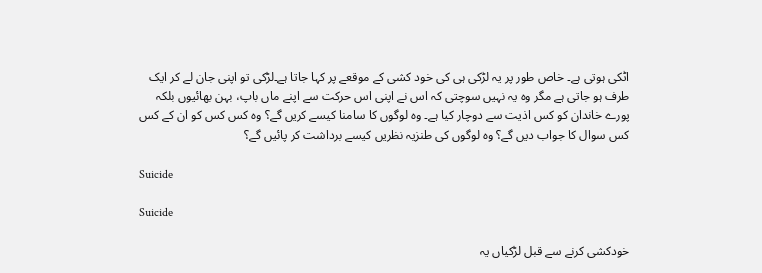اٹکی ہوتی ہے۔ خاص طور پر یہ لڑکی ہی کی خود کشی کے موقعے پر کہا جاتا ہے۔لڑکی تو اپنی جان لے کر ایک طرف ہو جاتی ہے مگر وہ یہ نہیں سوچتی کہ اس نے اپنی اس حرکت سے اپنے ماں باپ، بہن بھائیوں بلکہ پورے خاندان کو کس اذیت سے دوچار کیا ہے۔ وہ لوگوں کا سامنا کیسے کریں گے؟ وہ کس کس کو ان کے کس کس سوال کا جواب دیں گے؟ وہ لوگوں کی طنزیہ نظریں کیسے برداشت کر پائیں گے؟

Suicide

Suicide

خودکشی کرنے سے قبل لڑکیاں یہ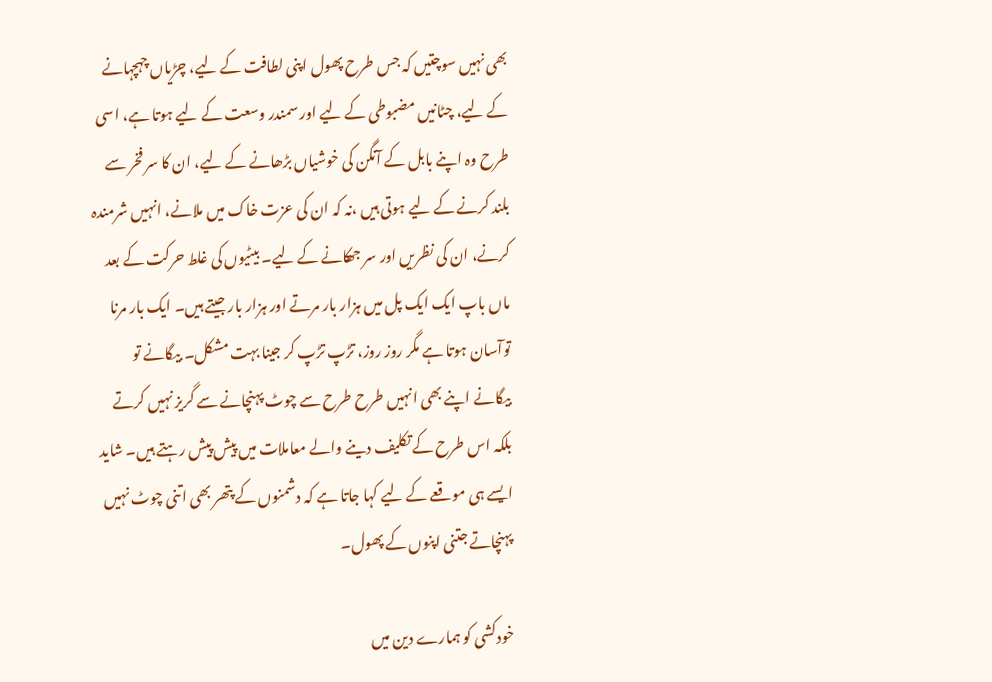بھی نہیں سوچتیں کہ جس طرح پھول اپنی لطافت کے لیے، چڑیاں چہچہانے کے لیے، چٹانیں مضبوطی کے لیے اور سمندر وسعت کے لیے ہوتا ہے، اسی طرح وہ اپنے بابل کے آنگن کی خوشیاں بڑھانے کے لیے، ان کا سر فخر سے بلند کرنے کے لیے ہوتی ہیں ،نہ کہ ان کی عزت خاک میں ملانے، انہیں شرمندہ کرنے، ان کی نظریں اور سر جھکانے کے لیے۔ بیٹیوں کی غلط حرکت کے بعد ماں باپ ایک ایک پل میں ہزار بار مرتے اور ہزار بار جیتے ہیں۔ ایک بار مرنا توآسان ہوتا ہے مگر روز روز، تڑپ تڑپ کر جینا بہت مشکل۔ بیگانے تو بیگانے اپنے بھی انہیں طرح طرح سے چوٹ پہنچانے سے گریز نہیں کرتے بلکہ اس طرح کے تکلیف دینے والے معاملات میں پیش پیش رہتے ہیں۔ شاید ایسے ہی موقعے کے لیے کہا جاتا ہے کہ دشمنوں کے پتھر بھی اتنی چوٹ نہیں پہنچاتے جتنی اپنوں کے پھول۔

خودکشی کو ہمارے دین میں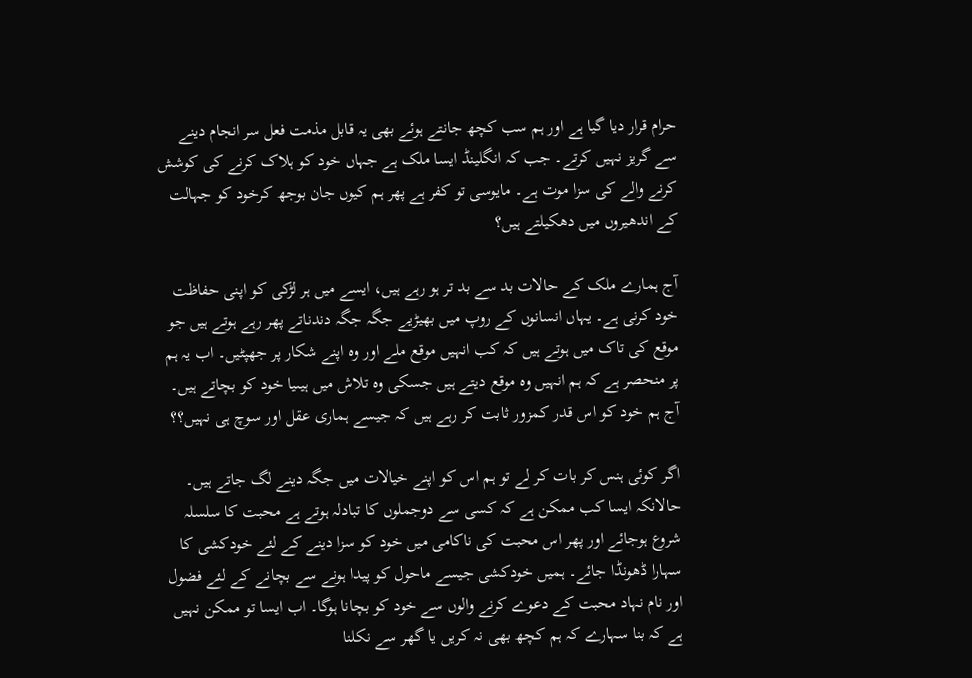حرام قرار دیا گیا ہے اور ہم سب کچھ جانتے ہوئے بھی یہ قابل مذمت فعل سر انجام دینے سے گریز نہیں کرتے۔ جب کہ انگلینڈ ایسا ملک ہے جہاں خود کو ہلاک کرنے کی کوشش کرنے والے کی سزا موت ہے۔ مایوسی تو کفر ہے پھر ہم کیوں جان بوجھ کرخود کو جہالت کے اندھیروں میں دھکیلتے ہیں؟

آج ہمارے ملک کے حالات بد سے بد تر ہو رہے ہیں، ایسے میں ہر لڑکی کو اپنی حفاظت خود کرنی ہے۔ یہاں انسانوں کے روپ میں بھیڑیے جگہ جگہ دندناتے پھر رہے ہوتے ہیں جو موقع کی تاک میں ہوتے ہیں کہ کب انہیں موقع ملے اور وہ اپنے شکار پر جھپٹیں۔ اب یہ ہم پر منحصر ہے کہ ہم انہیں وہ موقع دیتے ہیں جسکی وہ تلاش میں ہیںیا خود کو بچاتے ہیں۔ آج ہم خود کو اس قدر کمزور ثابت کر رہے ہیں کہ جیسے ہماری عقل اور سوچ ہی نہیں؟؟

اگر کوئی ہنس کر بات کر لے تو ہم اس کو اپنے خیالات میں جگہ دینے لگ جاتے ہیں۔ حالانکہ ایسا کب ممکن ہے کہ کسی سے دوجملوں کا تبادلہ ہوتے ہے محبت کا سلسلہ شروع ہوجائے اور پھر اس محبت کی ناکامی میں خود کو سزا دینے کے لئے خودکشی کا سہارا ڈھونڈا جائے۔ ہمیں خودکشی جیسے ماحول کو پیدا ہونے سے بچانے کے لئے فضول اور نام نہاد محبت کے دعوے کرنے والوں سے خود کو بچانا ہوگا۔ اب ایسا تو ممکن نہیں ہے کہ بنا سہارے کہ ہم کچھ بھی نہ کریں یا گھر سے نکلنا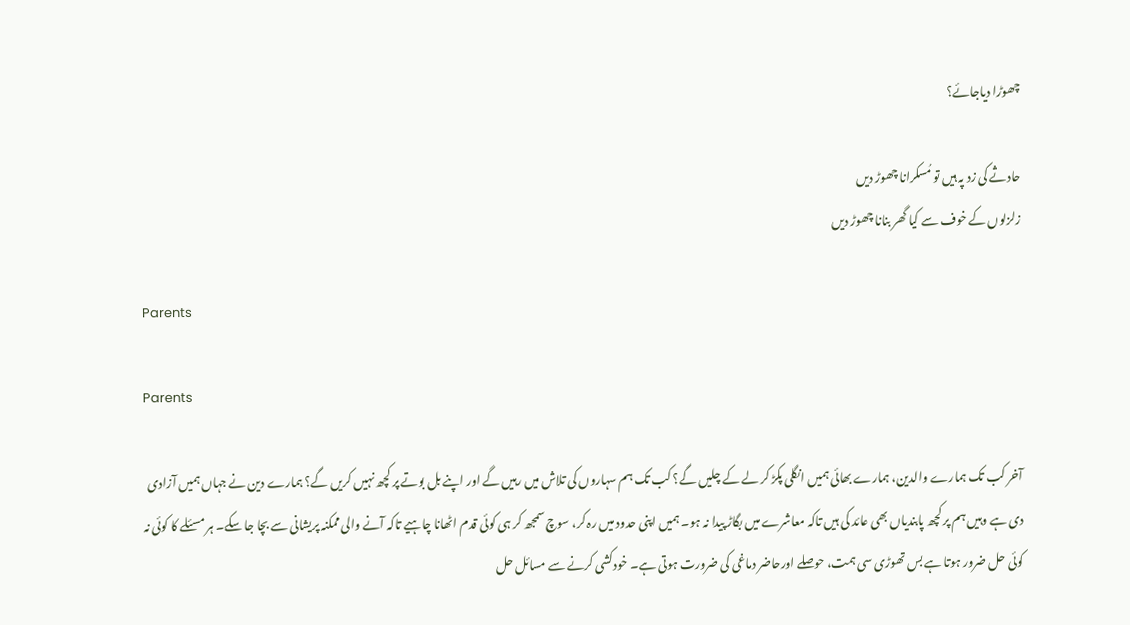چھوڑا دیاجائے؟

حادثے کی زد پہ ہیں تو مُسکرانا چھوڑ دیں
زلزلوں کے خوف سے کیا گھر بنانا چھوڑ دیں

Parents

Parents

آخر کب تک ہمارے والدین، ہمارے بھائی ہمیں انگلی پکڑ کر لے کے چلیں گے؟ کب تک ہم سہاروں کی تلاش میں رہیں گے اور اپنے بل بوتے پر کچھ نہیں کریں گے؟ ہمارے دین نے جہاں ہمیں آزادی دی ہے وہیں ہم پر کچھ پابندیاں بھی عائد کی ہیں تاکہ معاشرے میں بگاڑ پیدا نہ ہو۔ ہمیں اپنی حدود میں رہ کر، سوچ سمجھ کر ہی کوئی قدم اٹھانا چاہیے تاکہ آنے والی ممکنہ پریشانی سے بچا جا سکے۔ ہر مسئلے کا کوئی نہ کوئی حل ضرور ہوتا ہے بس تھوڑی سی ہمت، حوصلے اورحاضر دماغی کی ضرورت ہوتی ہے۔ خودکشی کرنے سے مسائل حل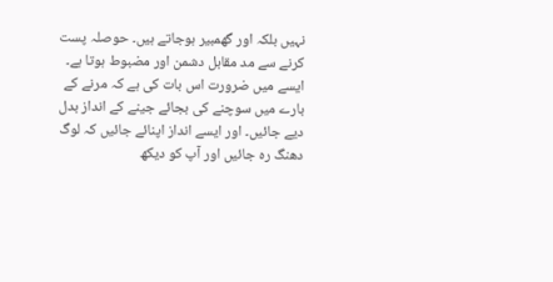نہیں بلکہ اور گھمبیر ہوجاتے ہیں۔ حوصلہ پست کرنے سے مد مقابل دشمن اور مضبوط ہوتا ہے۔ ایسے میں ضرورت اس بات کی ہے کہ مرنے کے بارے میں سوچنے کی بجائے جینے کے انداز بدل دیے جائیں۔ اور ایسے انداز اپنائے جائیں کہ لوگ دھنگ رہ جائیں اور آپ کو دیکھ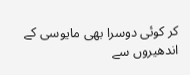کر کوئی دوسرا بھی مایوسی کے اندھیروں سے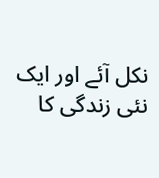نکل آئے اور ایک نئی زندگی کا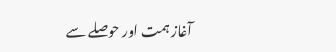آغاز ہمت اور حوصلے سے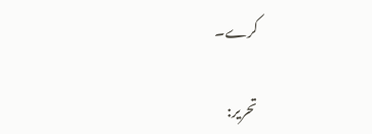کرے۔

تحریر: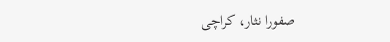صفورا نثار، کراچی